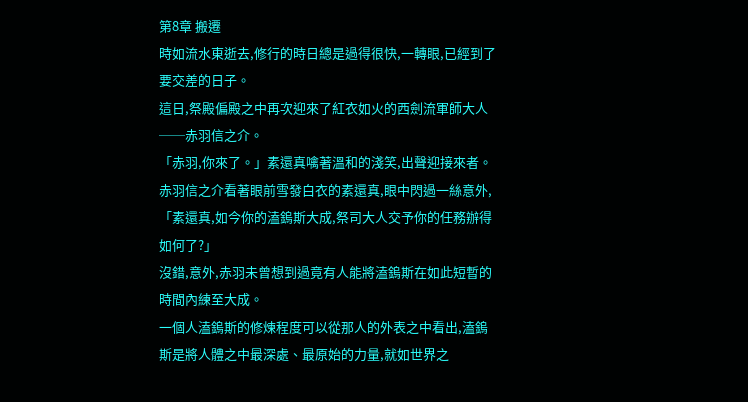第8章 搬遷
時如流水東逝去,修行的時日總是過得很快,一轉眼,已經到了要交差的日子。
這日,祭殿偏殿之中再次迎來了紅衣如火的西劍流軍師大人──赤羽信之介。
「赤羽,你來了。」素還真噙著溫和的淺笑,出聲迎接來者。
赤羽信之介看著眼前雪發白衣的素還真,眼中閃過一絲意外,「素還真,如今你的溘鎢斯大成,祭司大人交予你的任務辦得如何了?」
沒錯,意外,赤羽未曾想到過竟有人能將溘鎢斯在如此短暫的時間內練至大成。
一個人溘鎢斯的修煉程度可以從那人的外表之中看出,溘鎢斯是將人體之中最深處、最原始的力量,就如世界之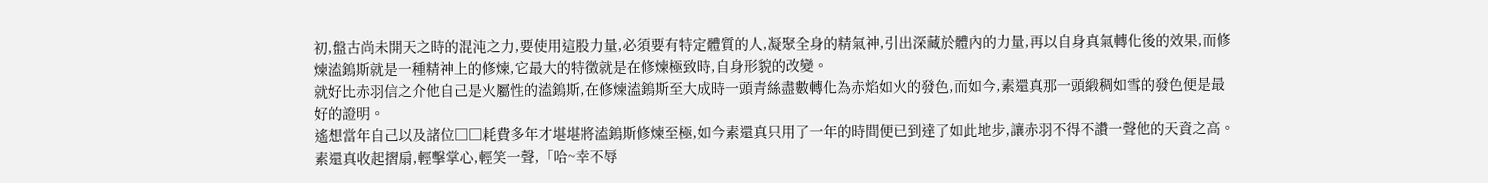初,盤古尚未開天之時的混沌之力,要使用這股力量,必須要有特定體質的人,凝聚全身的精氣神,引出深藏於體內的力量,再以自身真氣轉化後的效果,而修煉溘鎢斯就是一種精神上的修煉,它最大的特徵就是在修煉極致時,自身形貌的改變。
就好比赤羽信之介他自己是火屬性的溘鎢斯,在修煉溘鎢斯至大成時一頭青絲盡數轉化為赤焰如火的發色,而如今,素還真那一頭緞稠如雪的發色便是最好的證明。
遙想當年自己以及諸位□□耗費多年才堪堪將溘鎢斯修煉至極,如今素還真只用了一年的時間便已到達了如此地步,讓赤羽不得不讚一聲他的天資之高。
素還真收起摺扇,輕擊掌心,輕笑一聲,「哈~幸不辱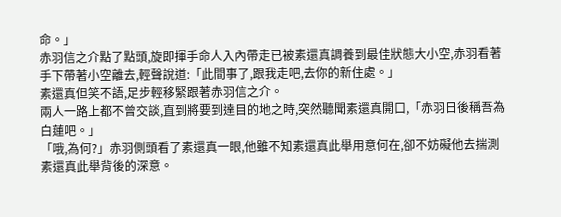命。」
赤羽信之介點了點頭,旋即揮手命人入內帶走已被素還真調養到最佳狀態大小空,赤羽看著手下帶著小空離去,輕聲說道:「此間事了,跟我走吧,去你的新住處。」
素還真但笑不語,足步輕移緊跟著赤羽信之介。
兩人一路上都不曾交談,直到將要到達目的地之時,突然聽聞素還真開口,「赤羽日後稱吾為白蓮吧。」
「哦,為何?」赤羽側頭看了素還真一眼,他雖不知素還真此舉用意何在,卻不妨礙他去揣測素還真此舉背後的深意。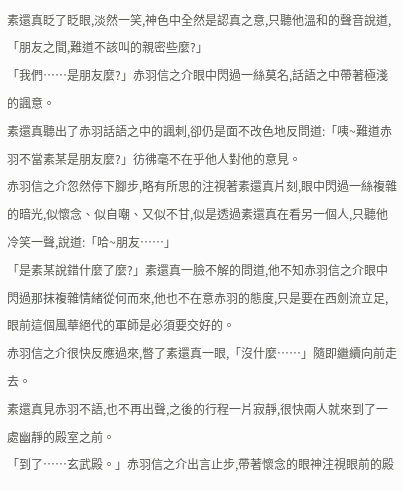素還真眨了眨眼,淡然一笑,神色中全然是認真之意,只聽他溫和的聲音說道,「朋友之間,難道不該叫的親密些麼?」
「我們……是朋友麼?」赤羽信之介眼中閃過一絲莫名,話語之中帶著極淺的諷意。
素還真聽出了赤羽話語之中的諷刺,卻仍是面不改色地反問道:「咦~難道赤羽不當素某是朋友麼?」彷彿毫不在乎他人對他的意見。
赤羽信之介忽然停下腳步,略有所思的注視著素還真片刻,眼中閃過一絲複雜的暗光,似懷念、似自嘲、又似不甘,似是透過素還真在看另一個人,只聽他冷笑一聲,說道:「哈~朋友……」
「是素某說錯什麼了麼?」素還真一臉不解的問道,他不知赤羽信之介眼中閃過那抹複雜情緒從何而來,他也不在意赤羽的態度,只是要在西劍流立足,眼前這個風華絕代的軍師是必須要交好的。
赤羽信之介很快反應過來,暼了素還真一眼,「沒什麼……」隨即繼續向前走去。
素還真見赤羽不語,也不再出聲,之後的行程一片寂靜,很快兩人就來到了一處幽靜的殿室之前。
「到了……玄武殿。」赤羽信之介出言止步,帶著懷念的眼神注視眼前的殿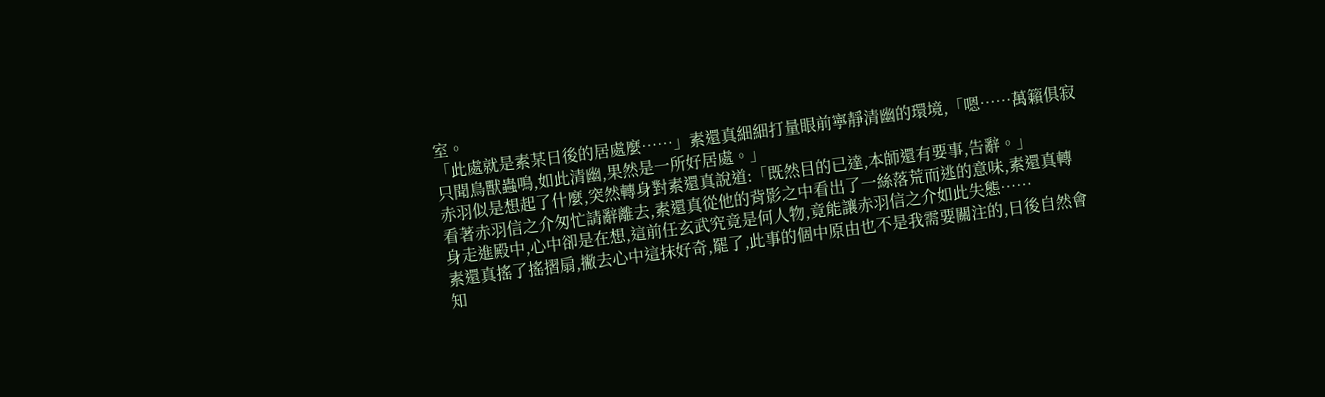室。
「此處就是素某日後的居處麼……」素還真細細打量眼前寧靜清幽的環境,「嗯……萬籟俱寂只聞鳥獸蟲鳴,如此清幽,果然是一所好居處。」
赤羽似是想起了什麼,突然轉身對素還真說道:「既然目的已達,本師還有要事,告辭。」
看著赤羽信之介匆忙請辭離去,素還真從他的背影之中看出了一絲落荒而逃的意味,素還真轉身走進殿中,心中卻是在想,這前任玄武究竟是何人物,竟能讓赤羽信之介如此失態……
素還真搖了搖摺扇,撇去心中這抹好奇,罷了,此事的個中原由也不是我需要關注的,日後自然會知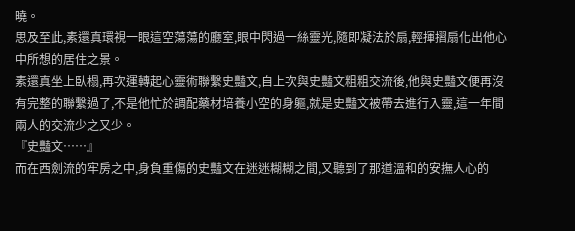曉。
思及至此,素還真環視一眼這空蕩蕩的廳室,眼中閃過一絲靈光,隨即凝法於扇,輕揮摺扇化出他心中所想的居住之景。
素還真坐上臥榻,再次運轉起心靈術聯繫史豔文,自上次與史豔文粗粗交流後,他與史豔文便再沒有完整的聯繫過了,不是他忙於調配藥材培養小空的身軀,就是史豔文被帶去進行入靈,這一年間兩人的交流少之又少。
『史豔文……』
而在西劍流的牢房之中,身負重傷的史豔文在迷迷糊糊之間,又聽到了那道溫和的安撫人心的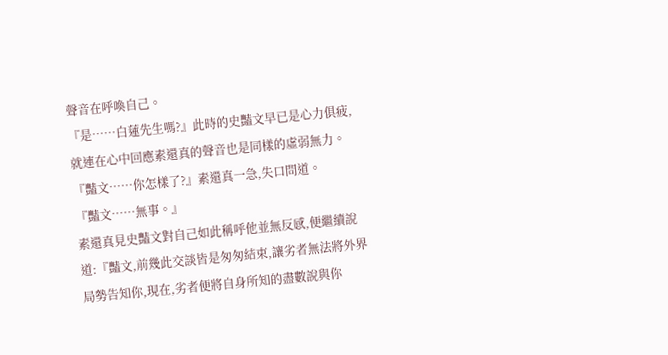聲音在呼喚自己。
『是……白蓮先生嗎?』此時的史豔文早已是心力俱疲,就連在心中回應素還真的聲音也是同樣的虛弱無力。
『豔文……你怎樣了?』素還真一急,失口問道。
『豔文……無事。』
素還真見史豔文對自己如此稱呼他並無反感,便繼續說道:『豔文,前幾此交談皆是匆匆結束,讓劣者無法將外界局勢告知你,現在,劣者便將自身所知的盡數說與你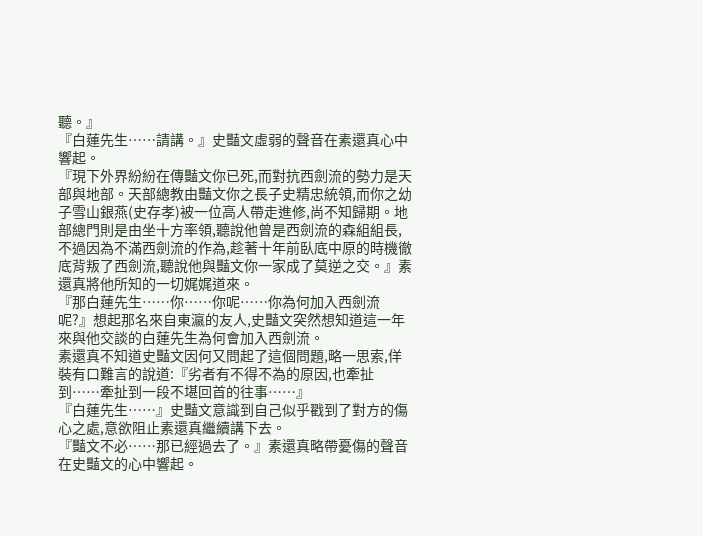聽。』
『白蓮先生……請講。』史豔文虛弱的聲音在素還真心中響起。
『現下外界紛紛在傳豔文你已死,而對抗西劍流的勢力是天部與地部。天部總教由豔文你之長子史精忠統領,而你之幼子雪山銀燕(史存孝)被一位高人帶走進修,尚不知歸期。地部總門則是由坐十方率領,聽說他曾是西劍流的森組組長,不過因為不滿西劍流的作為,趁著十年前臥底中原的時機徹底背叛了西劍流,聽說他與豔文你一家成了莫逆之交。』素還真將他所知的一切娓娓道來。
『那白蓮先生……你……你呢……你為何加入西劍流呢?』想起那名來自東瀛的友人,史豔文突然想知道這一年來與他交談的白蓮先生為何會加入西劍流。
素還真不知道史豔文因何又問起了這個問題,略一思索,佯裝有口難言的說道:『劣者有不得不為的原因,也牽扯到……牽扯到一段不堪回首的往事……』
『白蓮先生……』史豔文意識到自己似乎戳到了對方的傷心之處,意欲阻止素還真繼續講下去。
『豔文不必……那已經過去了。』素還真略帶憂傷的聲音在史豔文的心中響起。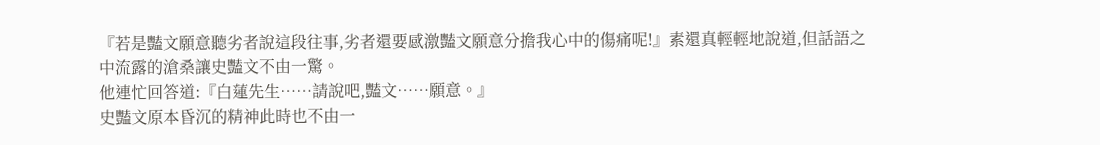『若是豔文願意聽劣者說這段往事,劣者還要感激豔文願意分擔我心中的傷痛呢!』素還真輕輕地說道,但話語之中流露的滄桑讓史豔文不由一驚。
他連忙回答道:『白蓮先生……請說吧,豔文……願意。』
史豔文原本昏沉的精神此時也不由一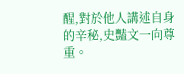醒,對於他人講述自身的辛秘,史豔文一向尊重。